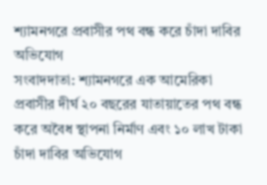শ্যামনগরে প্রবাসীর পথ বন্ধ করে চাঁদা দাবির অভিযোগ
সংবাদদাতা: শ্যামনগরে এক আমেরিকা প্রবাসীর দীর্ঘ ২০ বছরের যাতায়াতের পথ বন্ধ করে অবৈধ স্থাপনা নির্মাণ এবং ১০ লাখ টাকা চাঁদা দাবির অভিযোগ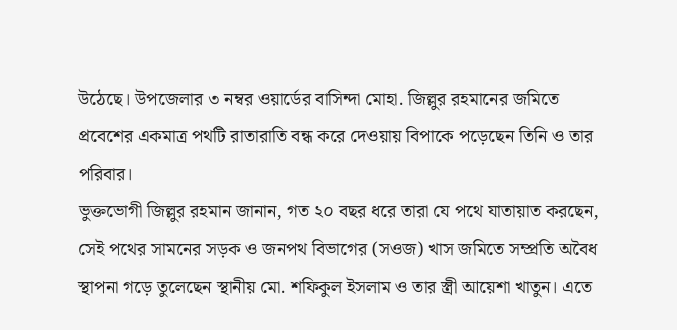উঠেছে। উপজেলার ৩ নম্বর ওয়ার্ডের বাসিন্দা মোহা. জিল্লুর রহমানের জমিতে প্রবেশের একমাত্র পথটি রাতারাতি বন্ধ করে দেওয়ায় বিপাকে পড়েছেন তিনি ও তার পরিবার।
ভুক্তভোগী জিল্লুর রহমান জানান, গত ২০ বছর ধরে তারা যে পথে যাতায়াত করছেন, সেই পথের সামনের সড়ক ও জনপথ বিভাগের (সওজ) খাস জমিতে সম্প্রতি অবৈধ স্থাপনা গড়ে তুলেছেন স্থানীয় মো. শফিকুল ইসলাম ও তার স্ত্রী আয়েশা খাতুন। এতে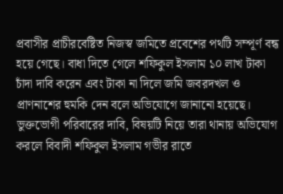প্রবাসীর প্রাচীরবেষ্টিত নিজস্ব জমিতে প্রবেশের পথটি সম্পূর্ণ বন্ধ হয়ে গেছে। বাধা দিতে গেলে শফিকুল ইসলাম ১০ লাখ টাকা চাঁদা দাবি করেন এবং টাকা না দিলে জমি জবরদখল ও প্রাণনাশের হুমকি দেন বলে অভিযোগে জানানো হয়েছে।
ভুক্তভোগী পরিবারের দাবি, বিষয়টি নিয়ে তারা থানায় অভিযোগ করলে বিবাদী শফিকুল ইসলাম গভীর রাতে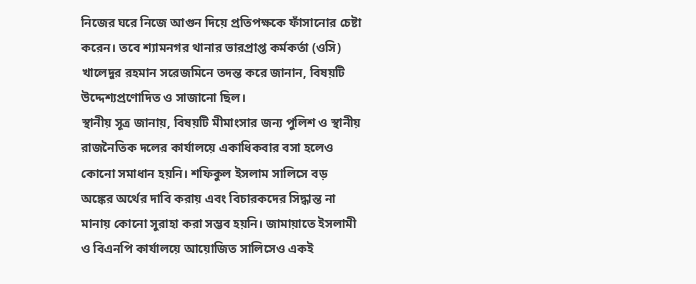নিজের ঘরে নিজে আগুন দিয়ে প্রতিপক্ষকে ফাঁসানোর চেষ্টা করেন। তবে শ্যামনগর থানার ভারপ্রাপ্ত কর্মকর্তা (ওসি) খালেদুর রহমান সরেজমিনে তদন্ত করে জানান, বিষয়টি উদ্দেশ্যপ্রণোদিত ও সাজানো ছিল।
স্থানীয় সূত্র জানায়, বিষয়টি মীমাংসার জন্য পুলিশ ও স্থানীয় রাজনৈতিক দলের কার্যালয়ে একাধিকবার বসা হলেও কোনো সমাধান হয়নি। শফিকুল ইসলাম সালিসে বড় অঙ্কের অর্থের দাবি করায় এবং বিচারকদের সিদ্ধান্ত না মানায় কোনো সুরাহা করা সম্ভব হয়নি। জামায়াতে ইসলামী ও বিএনপি কার্যালয়ে আয়োজিত সালিসেও একই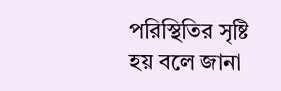পরিস্থিতির সৃষ্টি হয় বলে জানা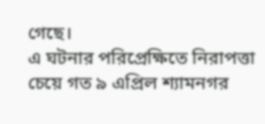গেছে।
এ ঘটনার পরিপ্রেক্ষিতে নিরাপত্তা চেয়ে গত ৯ এপ্রিল শ্যামনগর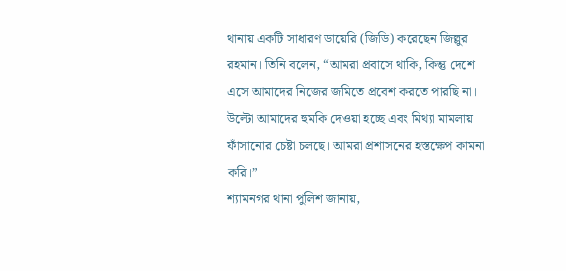থানায় একটি সাধারণ ডায়েরি (জিডি) করেছেন জিল্লুর রহমান। তিনি বলেন, “আমরা প্রবাসে থাকি, কিন্তু দেশে এসে আমাদের নিজের জমিতে প্রবেশ করতে পারছি না। উল্টো আমাদের হুমকি দেওয়া হচ্ছে এবং মিথ্যা মামলায় ফাঁসানোর চেষ্টা চলছে। আমরা প্রশাসনের হস্তক্ষেপ কামনা করি।”
শ্যামনগর থানা পুলিশ জানায়,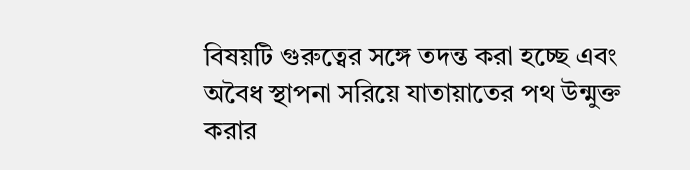বিষয়টি গুরুত্বের সঙ্গে তদন্ত করা হচ্ছে এবং অবৈধ স্থাপনা সরিয়ে যাতায়াতের পথ উন্মুক্ত করার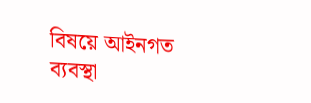বিষয়ে আইনগত ব্যবস্থা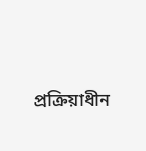প্রক্রিয়াধীন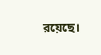রয়েছে।